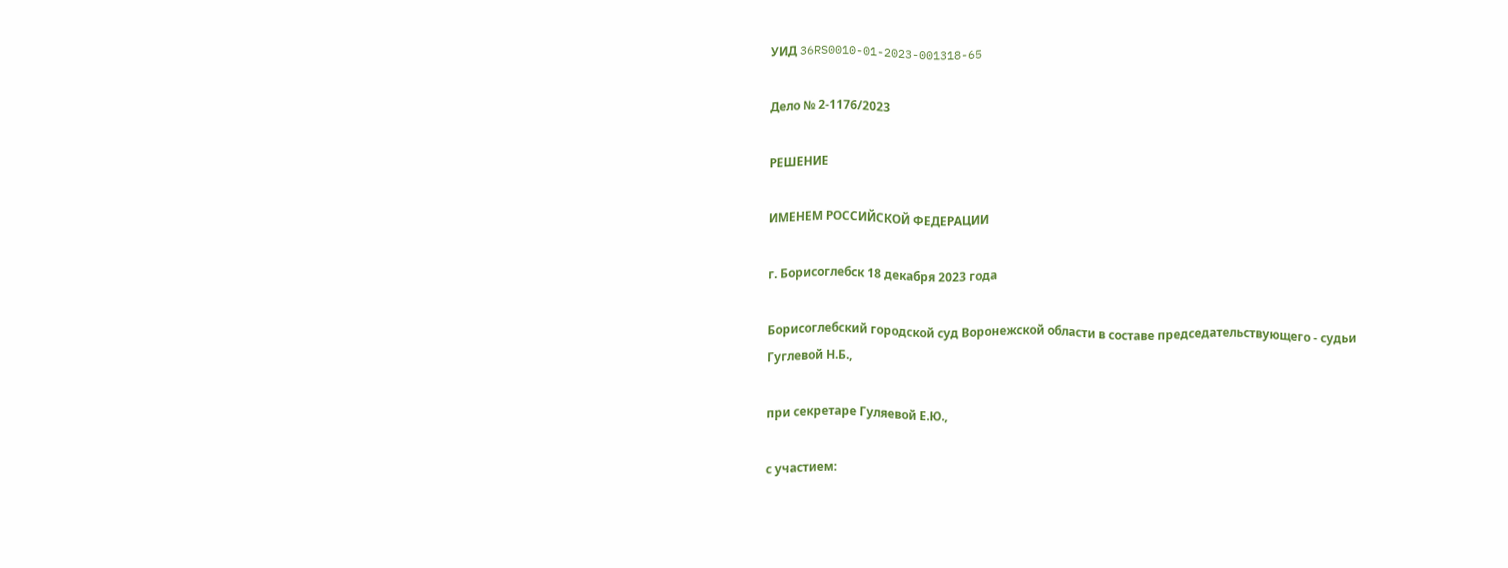УИД 36RS0010-01-2023-001318-65

Дело № 2-1176/2023

РЕШЕНИЕ

ИМЕНЕМ РОССИЙСКОЙ ФЕДЕРАЦИИ

г. Борисоглебск 18 декабря 2023 года

Борисоглебский городской суд Воронежской области в составе председательствующего - судьи Гуглевой Н.Б.,

при секретаре Гуляевой Е.Ю.,

с участием: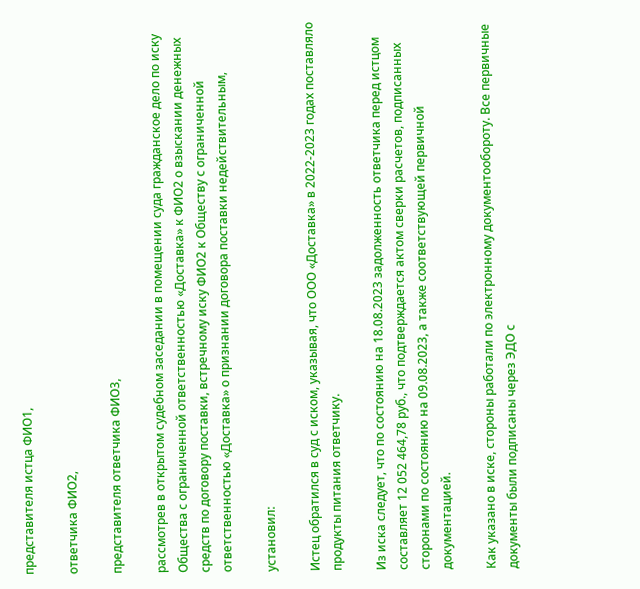представителя истца ФИО1,

ответчика ФИО2,

представителя ответчика ФИО3,

рассмотрев в открытом судебном заседании в помещении суда гражданское дело по иску Общества с ограниченной ответственностью «Доставка» к ФИО2 о взыскании денежных средств по договору поставки, встречному иску ФИО2 к Обществу с ограниченной ответственностью «Доставка» о признании договора поставки недействительным,

установил:

Истец обратился в суд с иском, указывая, что ООО «Доставка» в 2022-2023 годах поставляло продукты питания ответчику.

Из иска следует, что по состоянию на 18.08.2023 задолженность ответчика перед истцом составляет 12 052 464,78 руб., что подтверждается актом сверки расчетов, подписанных сторонами по состоянию на 09.08.2023, а также соответствующей первичной документацией.

Как указано в иске, стороны работали по электронному документообороту. Все первичные документы были подписаны через ЭДО с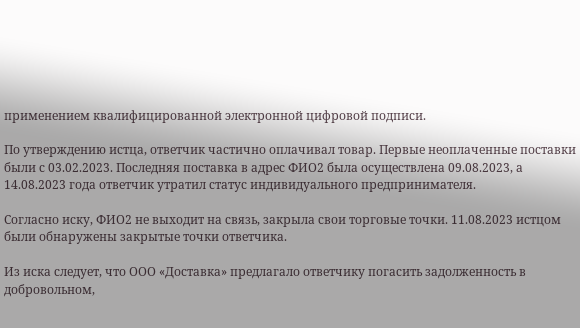применением квалифицированной электронной цифровой подписи.

По утверждению истца, ответчик частично оплачивал товар. Первые неоплаченные поставки были с 03.02.2023. Последняя поставка в адрес ФИО2 была осуществлена 09.08.2023, а 14.08.2023 года ответчик утратил статус индивидуального предпринимателя.

Согласно иску, ФИО2 не выходит на связь, закрыла свои торговые точки. 11.08.2023 истцом были обнаружены закрытые точки ответчика.

Из иска следует, что ООО «Доставка» предлагало ответчику погасить задолженность в добровольном,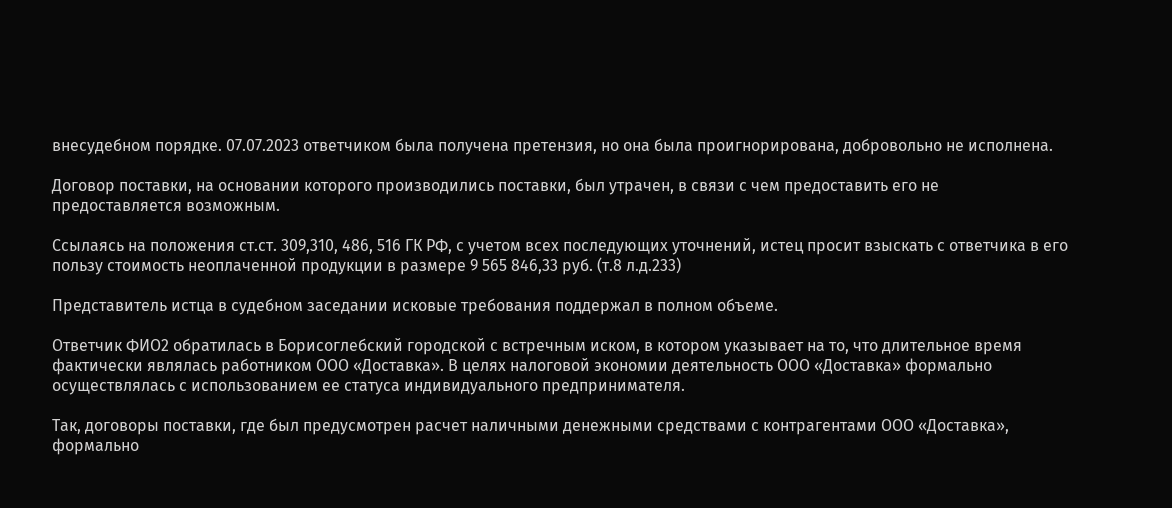внесудебном порядке. 07.07.2023 ответчиком была получена претензия, но она была проигнорирована, добровольно не исполнена.

Договор поставки, на основании которого производились поставки, был утрачен, в связи с чем предоставить его не предоставляется возможным.

Ссылаясь на положения ст.ст. 309,310, 486, 516 ГК РФ, с учетом всех последующих уточнений, истец просит взыскать с ответчика в его пользу стоимость неоплаченной продукции в размере 9 565 846,33 руб. (т.8 л.д.233)

Представитель истца в судебном заседании исковые требования поддержал в полном объеме.

Ответчик ФИО2 обратилась в Борисоглебский городской с встречным иском, в котором указывает на то, что длительное время фактически являлась работником ООО «Доставка». В целях налоговой экономии деятельность ООО «Доставка» формально осуществлялась с использованием ее статуса индивидуального предпринимателя.

Так, договоры поставки, где был предусмотрен расчет наличными денежными средствами с контрагентами ООО «Доставка», формально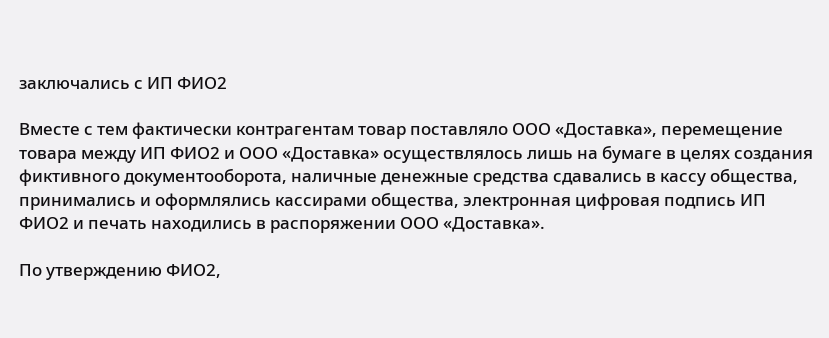заключались с ИП ФИО2

Вместе с тем фактически контрагентам товар поставляло ООО «Доставка», перемещение товара между ИП ФИО2 и ООО «Доставка» осуществлялось лишь на бумаге в целях создания фиктивного документооборота, наличные денежные средства сдавались в кассу общества, принимались и оформлялись кассирами общества, электронная цифровая подпись ИП ФИО2 и печать находились в распоряжении ООО «Доставка».

По утверждению ФИО2,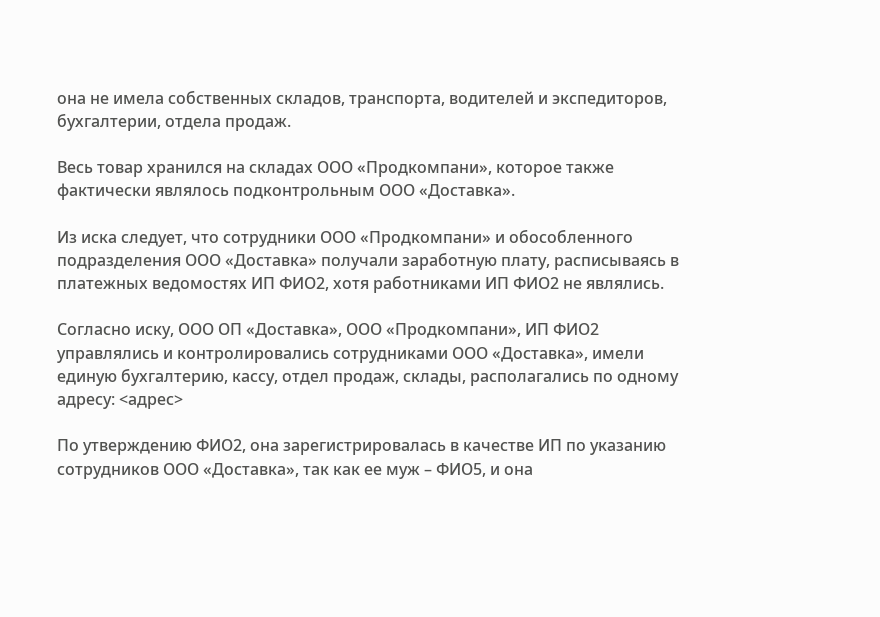она не имела собственных складов, транспорта, водителей и экспедиторов, бухгалтерии, отдела продаж.

Весь товар хранился на складах ООО «Продкомпани», которое также фактически являлось подконтрольным ООО «Доставка».

Из иска следует, что сотрудники ООО «Продкомпани» и обособленного подразделения ООО «Доставка» получали заработную плату, расписываясь в платежных ведомостях ИП ФИО2, хотя работниками ИП ФИО2 не являлись.

Согласно иску, ООО ОП «Доставка», ООО «Продкомпани», ИП ФИО2 управлялись и контролировались сотрудниками ООО «Доставка», имели единую бухгалтерию, кассу, отдел продаж, склады, располагались по одному адресу: <адрес>

По утверждению ФИО2, она зарегистрировалась в качестве ИП по указанию сотрудников ООО «Доставка», так как ее муж – ФИО5, и она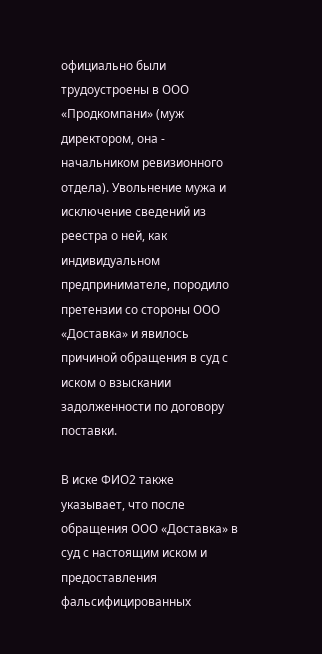официально были трудоустроены в ООО «Продкомпани» (муж директором, она - начальником ревизионного отдела). Увольнение мужа и исключение сведений из реестра о ней, как индивидуальном предпринимателе, породило претензии со стороны ООО «Доставка» и явилось причиной обращения в суд с иском о взыскании задолженности по договору поставки.

В иске ФИО2 также указывает, что после обращения ООО «Доставка» в суд с настоящим иском и предоставления фальсифицированных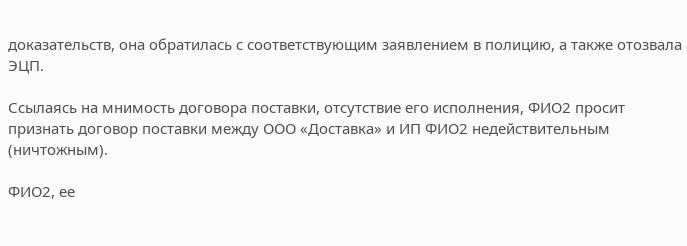доказательств, она обратилась с соответствующим заявлением в полицию, а также отозвала ЭЦП.

Ссылаясь на мнимость договора поставки, отсутствие его исполнения, ФИО2 просит признать договор поставки между ООО «Доставка» и ИП ФИО2 недействительным (ничтожным).

ФИО2, ее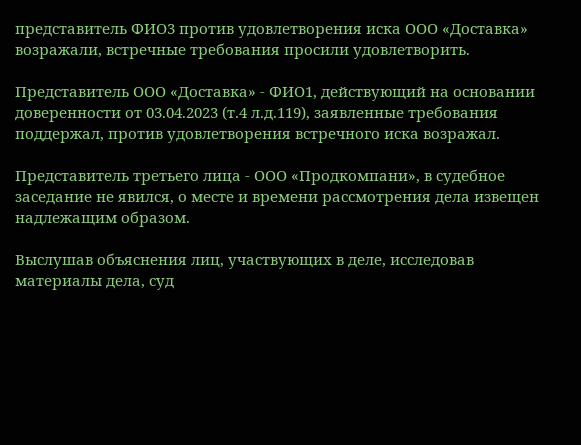представитель ФИО3 против удовлетворения иска ООО «Доставка» возражали, встречные требования просили удовлетворить.

Представитель ООО «Доставка» - ФИО1, действующий на основании доверенности от 03.04.2023 (т.4 л.д.119), заявленные требования поддержал, против удовлетворения встречного иска возражал.

Представитель третьего лица - ООО «Продкомпани», в судебное заседание не явился, о месте и времени рассмотрения дела извещен надлежащим образом.

Выслушав объяснения лиц, участвующих в деле, исследовав материалы дела, суд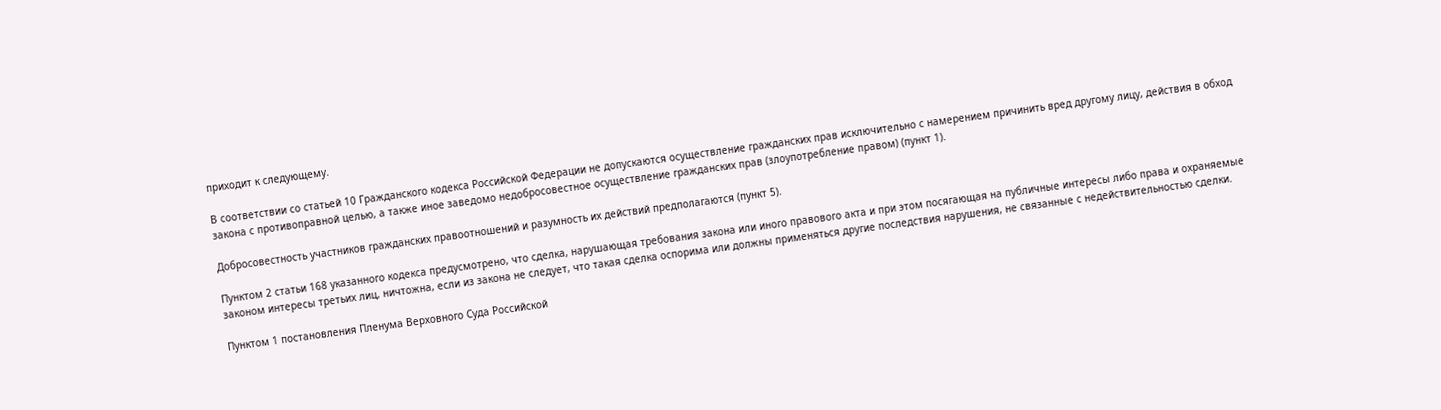приходит к следующему.

В соответствии со статьей 10 Гражданского кодекса Российской Федерации не допускаются осуществление гражданских прав исключительно с намерением причинить вред другому лицу, действия в обход закона с противоправной целью, а также иное заведомо недобросовестное осуществление гражданских прав (злоупотребление правом) (пункт 1).

Добросовестность участников гражданских правоотношений и разумность их действий предполагаются (пункт 5).

Пунктом 2 статьи 168 указанного кодекса предусмотрено, что сделка, нарушающая требования закона или иного правового акта и при этом посягающая на публичные интересы либо права и охраняемые законом интересы третьих лиц, ничтожна, если из закона не следует, что такая сделка оспорима или должны применяться другие последствия нарушения, не связанные с недействительностью сделки.

Пунктом 1 постановления Пленума Верховного Суда Российской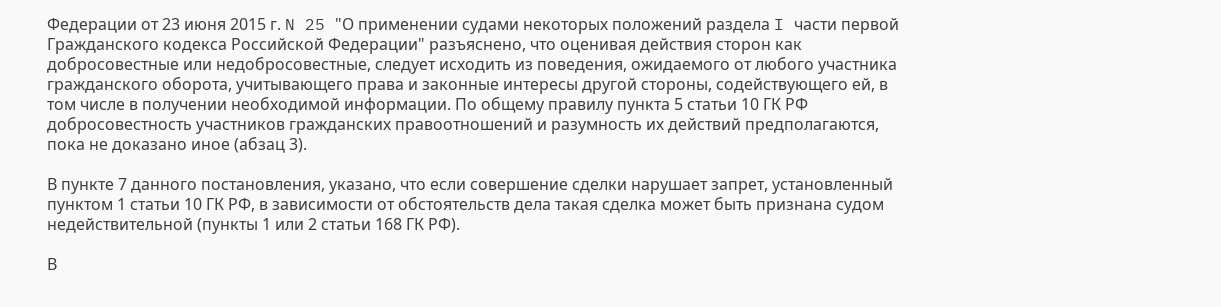Федерации от 23 июня 2015 г. N 25 "О применении судами некоторых положений раздела I части первой Гражданского кодекса Российской Федерации" разъяснено, что оценивая действия сторон как добросовестные или недобросовестные, следует исходить из поведения, ожидаемого от любого участника гражданского оборота, учитывающего права и законные интересы другой стороны, содействующего ей, в том числе в получении необходимой информации. По общему правилу пункта 5 статьи 10 ГК РФ добросовестность участников гражданских правоотношений и разумность их действий предполагаются, пока не доказано иное (абзац 3).

В пункте 7 данного постановления, указано, что если совершение сделки нарушает запрет, установленный пунктом 1 статьи 10 ГК РФ, в зависимости от обстоятельств дела такая сделка может быть признана судом недействительной (пункты 1 или 2 статьи 168 ГК РФ).

В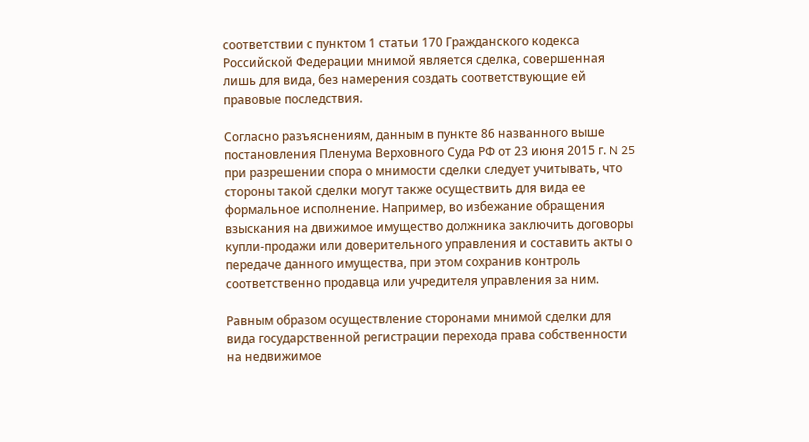соответствии с пунктом 1 статьи 170 Гражданского кодекса Российской Федерации мнимой является сделка, совершенная лишь для вида, без намерения создать соответствующие ей правовые последствия.

Согласно разъяснениям, данным в пункте 86 названного выше постановления Пленума Верховного Суда РФ от 23 июня 2015 г. N 25 при разрешении спора о мнимости сделки следует учитывать, что стороны такой сделки могут также осуществить для вида ее формальное исполнение. Например, во избежание обращения взыскания на движимое имущество должника заключить договоры купли-продажи или доверительного управления и составить акты о передаче данного имущества, при этом сохранив контроль соответственно продавца или учредителя управления за ним.

Равным образом осуществление сторонами мнимой сделки для вида государственной регистрации перехода права собственности на недвижимое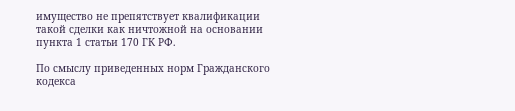имущество не препятствует квалификации такой сделки как ничтожной на основании пункта 1 статьи 170 ГК РФ.

По смыслу приведенных норм Гражданского кодекса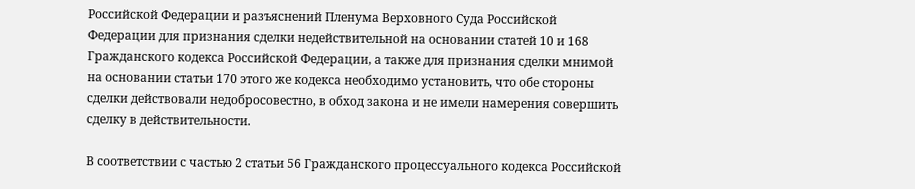Российской Федерации и разъяснений Пленума Верховного Суда Российской Федерации для признания сделки недействительной на основании статей 10 и 168 Гражданского кодекса Российской Федерации, а также для признания сделки мнимой на основании статьи 170 этого же кодекса необходимо установить, что обе стороны сделки действовали недобросовестно, в обход закона и не имели намерения совершить сделку в действительности.

В соответствии с частью 2 статьи 56 Гражданского процессуального кодекса Российской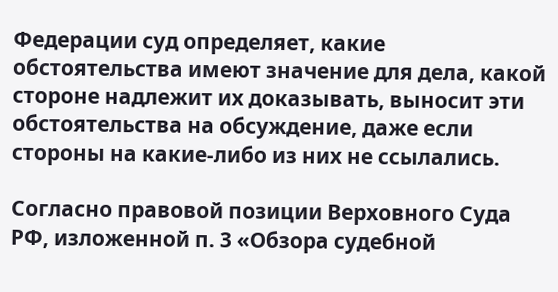Федерации суд определяет, какие обстоятельства имеют значение для дела, какой стороне надлежит их доказывать, выносит эти обстоятельства на обсуждение, даже если стороны на какие-либо из них не ссылались.

Согласно правовой позиции Верховного Суда РФ, изложенной п. 3 «Обзора судебной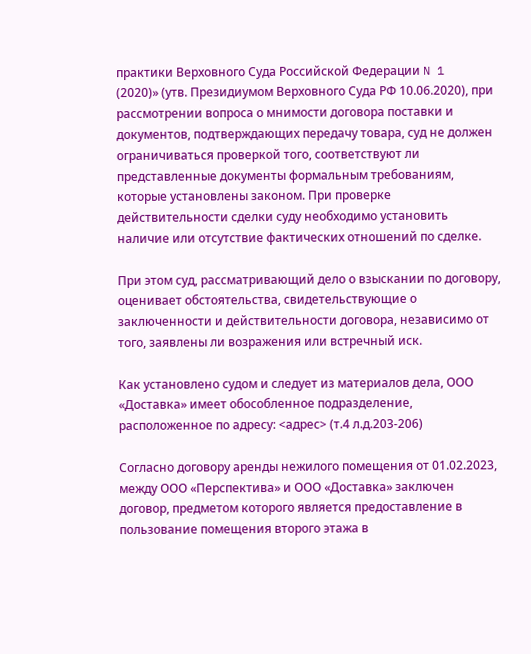практики Верховного Суда Российской Федерации N 1 (2020)» (утв. Президиумом Верховного Суда РФ 10.06.2020), при рассмотрении вопроса о мнимости договора поставки и документов, подтверждающих передачу товара, суд не должен ограничиваться проверкой того, соответствуют ли представленные документы формальным требованиям, которые установлены законом. При проверке действительности сделки суду необходимо установить наличие или отсутствие фактических отношений по сделке.

При этом суд, рассматривающий дело о взыскании по договору, оценивает обстоятельства, свидетельствующие о заключенности и действительности договора, независимо от того, заявлены ли возражения или встречный иск.

Как установлено судом и следует из материалов дела, ООО «Доставка» имеет обособленное подразделение, расположенное по адресу: <адрес> (т.4 л.д.203-206)

Согласно договору аренды нежилого помещения от 01.02.2023, между ООО «Перспектива» и ООО «Доставка» заключен договор, предметом которого является предоставление в пользование помещения второго этажа в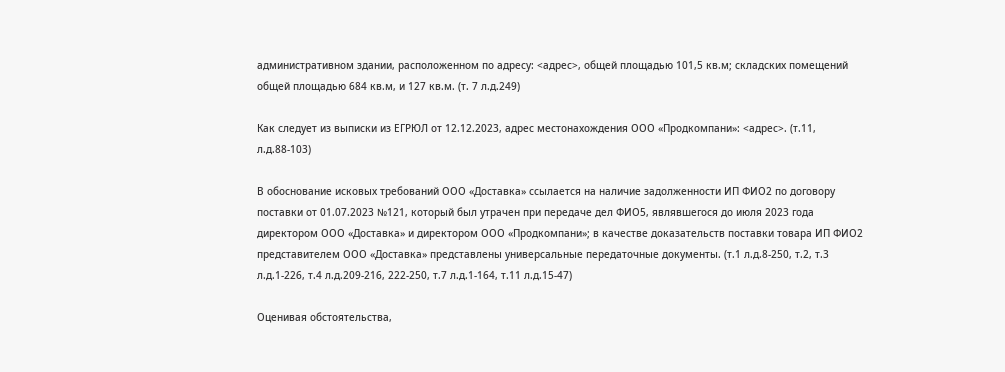административном здании, расположенном по адресу: <адрес>, общей площадью 101,5 кв.м; складских помещений общей площадью 684 кв.м, и 127 кв.м. (т. 7 л.д.249)

Как следует из выписки из ЕГРЮЛ от 12.12.2023, адрес местонахождения ООО «Продкомпани»: <адрес>. (т.11, л.д.88-103)

В обоснование исковых требований ООО «Доставка» ссылается на наличие задолженности ИП ФИО2 по договору поставки от 01.07.2023 №121, который был утрачен при передаче дел ФИО5, являвшегося до июля 2023 года директором ООО «Доставка» и директором ООО «Продкомпани»; в качестве доказательств поставки товара ИП ФИО2 представителем ООО «Доставка» представлены универсальные передаточные документы. (т.1 л.д.8-250, т.2, т.3 л.д.1-226, т.4 л.д.209-216, 222-250, т.7 л.д.1-164, т.11 л.д.15-47)

Оценивая обстоятельства,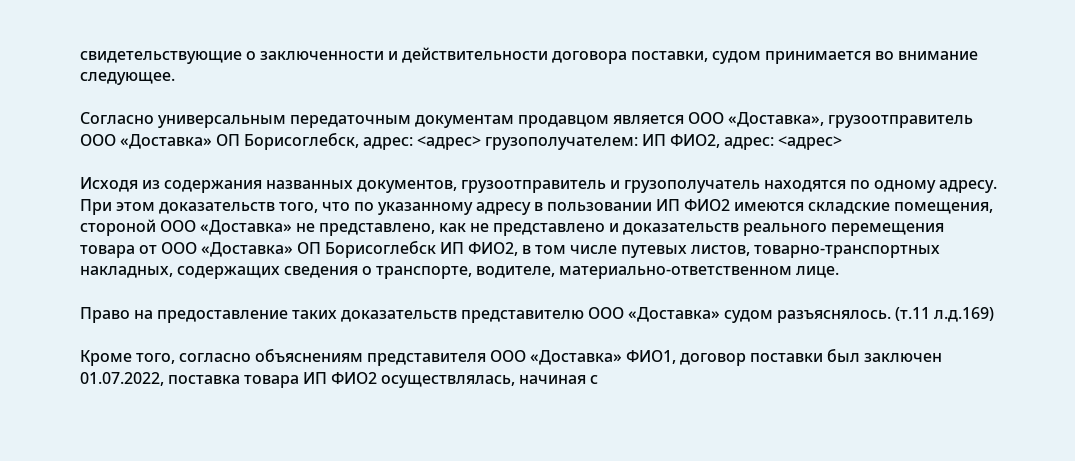свидетельствующие о заключенности и действительности договора поставки, судом принимается во внимание следующее.

Согласно универсальным передаточным документам продавцом является ООО «Доставка», грузоотправитель ООО «Доставка» ОП Борисоглебск, адрес: <адрес> грузополучателем: ИП ФИО2, адрес: <адрес>

Исходя из содержания названных документов, грузоотправитель и грузополучатель находятся по одному адресу. При этом доказательств того, что по указанному адресу в пользовании ИП ФИО2 имеются складские помещения, стороной ООО «Доставка» не представлено, как не представлено и доказательств реального перемещения товара от ООО «Доставка» ОП Борисоглебск ИП ФИО2, в том числе путевых листов, товарно-транспортных накладных, содержащих сведения о транспорте, водителе, материально-ответственном лице.

Право на предоставление таких доказательств представителю ООО «Доставка» судом разъяснялось. (т.11 л.д.169)

Кроме того, согласно объяснениям представителя ООО «Доставка» ФИО1, договор поставки был заключен 01.07.2022, поставка товара ИП ФИО2 осуществлялась, начиная с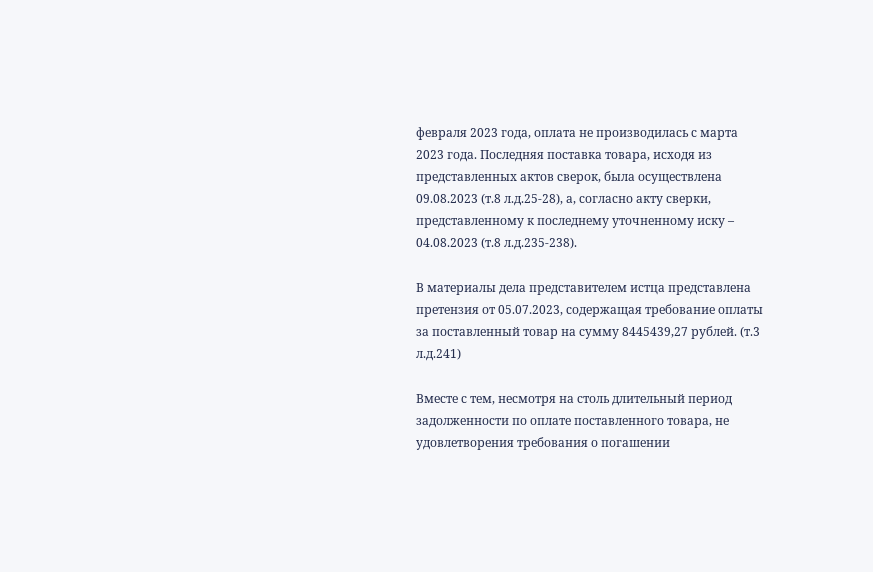февраля 2023 года, оплата не производилась с марта 2023 года. Последняя поставка товара, исходя из представленных актов сверок, была осуществлена 09.08.2023 (т.8 л.д.25-28), а, согласно акту сверки, представленному к последнему уточненному иску – 04.08.2023 (т.8 л.д.235-238).

В материалы дела представителем истца представлена претензия от 05.07.2023, содержащая требование оплаты за поставленный товар на сумму 8445439,27 рублей. (т.3 л.д.241)

Вместе с тем, несмотря на столь длительный период задолженности по оплате поставленного товара, не удовлетворения требования о погашении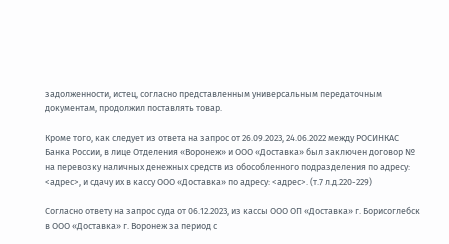задолженности, истец, согласно представленным универсальным передаточным документам, продолжил поставлять товар.

Кроме того, как следует из ответа на запрос от 26.09.2023, 24.06.2022 между РОСИНКАС Банка России, в лице Отделения «Воронеж» и ООО «Доставка» был заключен договор № на перевозку наличных денежных средств из обособленного подразделения по адресу: <адрес>, и сдачу их в кассу ООО «Доставка» по адресу: <адрес>. (т.7 л.д.220-229)

Согласно ответу на запрос суда от 06.12.2023, из кассы ООО ОП «Доставка» г. Борисоглебск в ООО «Доставка» г. Воронеж за период с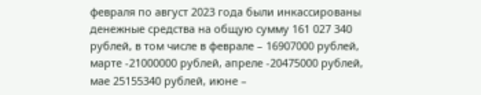февраля по август 2023 года были инкассированы денежные средства на общую сумму 161 027 340 рублей, в том числе в феврале – 16907000 рублей, марте -21000000 рублей, апреле -20475000 рублей, мае 25155340 рублей, июне –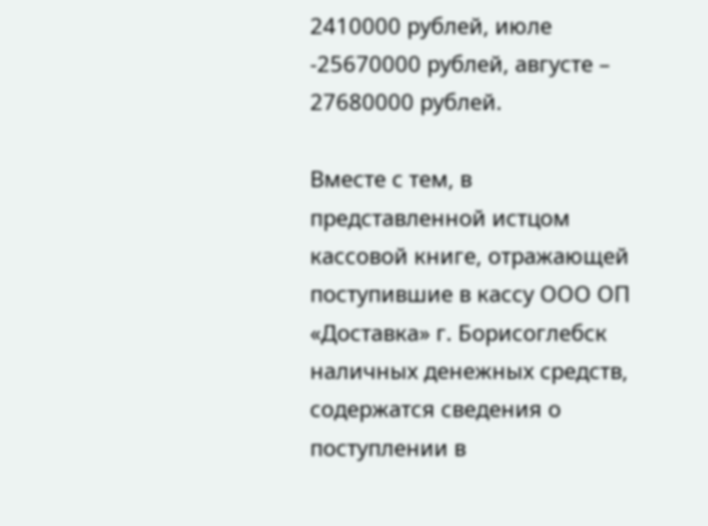2410000 рублей, июле -25670000 рублей, августе – 27680000 рублей.

Вместе с тем, в представленной истцом кассовой книге, отражающей поступившие в кассу ООО ОП «Доставка» г. Борисоглебск наличных денежных средств, содержатся сведения о поступлении в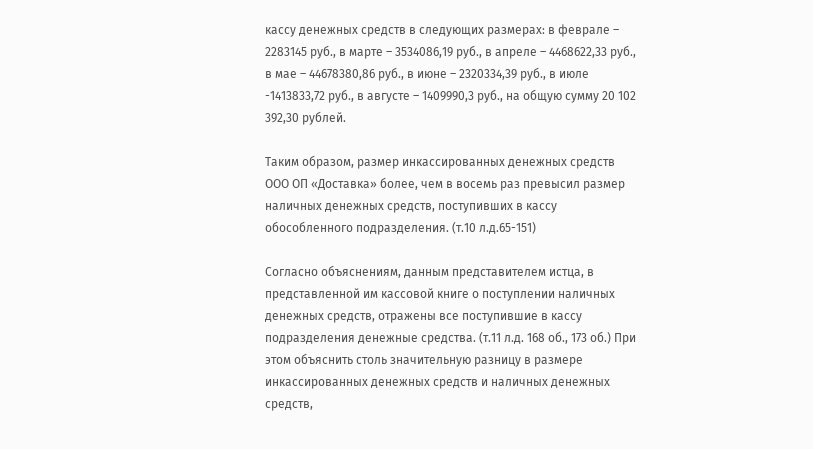кассу денежных средств в следующих размерах: в феврале – 2283145 руб., в марте – 3534086,19 руб., в апреле – 4468622,33 руб., в мае – 44678380,86 руб., в июне – 2320334,39 руб., в июле -1413833,72 руб., в августе – 1409990,3 руб., на общую сумму 20 102 392,30 рублей.

Таким образом, размер инкассированных денежных средств ООО ОП «Доставка» более, чем в восемь раз превысил размер наличных денежных средств, поступивших в кассу обособленного подразделения. (т.10 л.д.65-151)

Согласно объяснениям, данным представителем истца, в представленной им кассовой книге о поступлении наличных денежных средств, отражены все поступившие в кассу подразделения денежные средства. (т.11 л.д. 168 об., 173 об.) При этом объяснить столь значительную разницу в размере инкассированных денежных средств и наличных денежных средств,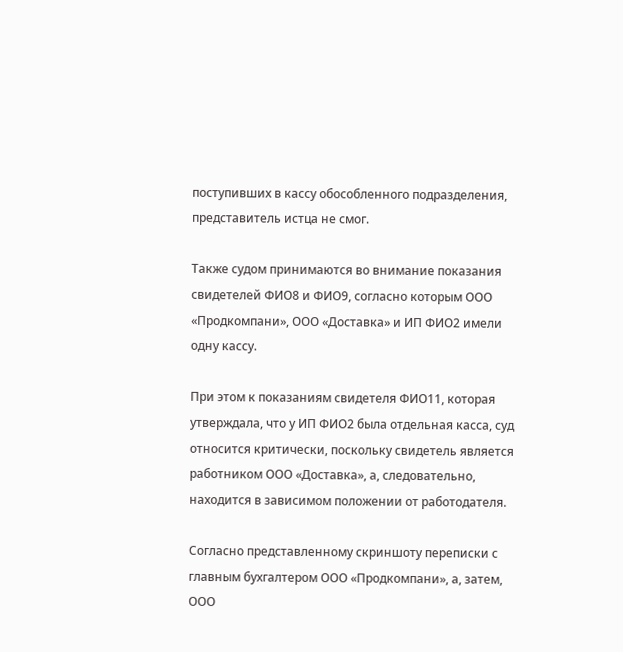поступивших в кассу обособленного подразделения, представитель истца не смог.

Также судом принимаются во внимание показания свидетелей ФИО8 и ФИО9, согласно которым ООО «Продкомпани», ООО «Доставка» и ИП ФИО2 имели одну кассу.

При этом к показаниям свидетеля ФИО11, которая утверждала, что у ИП ФИО2 была отдельная касса, суд относится критически, поскольку свидетель является работником ООО «Доставка», а, следовательно, находится в зависимом положении от работодателя.

Согласно представленному скриншоту переписки с главным бухгалтером ООО «Продкомпани», а, затем, ООО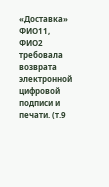«Доставка» ФИО11, ФИО2 требовала возврата электронной цифровой подписи и печати. (т.9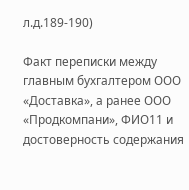л.д.189-190)

Факт переписки между главным бухгалтером ООО «Доставка», а ранее ООО «Продкомпани», ФИО11 и достоверность содержания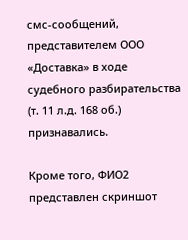смс-сообщений, представителем ООО «Доставка» в ходе судебного разбирательства (т. 11 л.д. 168 об.) признавались.

Кроме того, ФИО2 представлен скриншот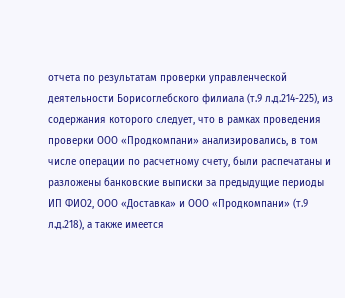отчета по результатам проверки управленческой деятельности Борисоглебского филиала (т.9 л.д.214-225), из содержания которого следует, что в рамках проведения проверки ООО «Продкомпани» анализировались, в том числе операции по расчетному счету, были распечатаны и разложены банковские выписки за предыдущие периоды ИП ФИО2, ООО «Доставка» и ООО «Продкомпани» (т.9 л.д.218), а также имеется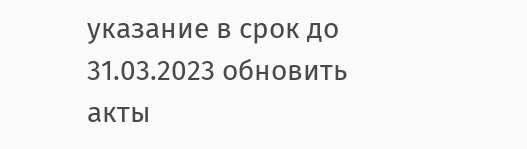указание в срок до 31.03.2023 обновить акты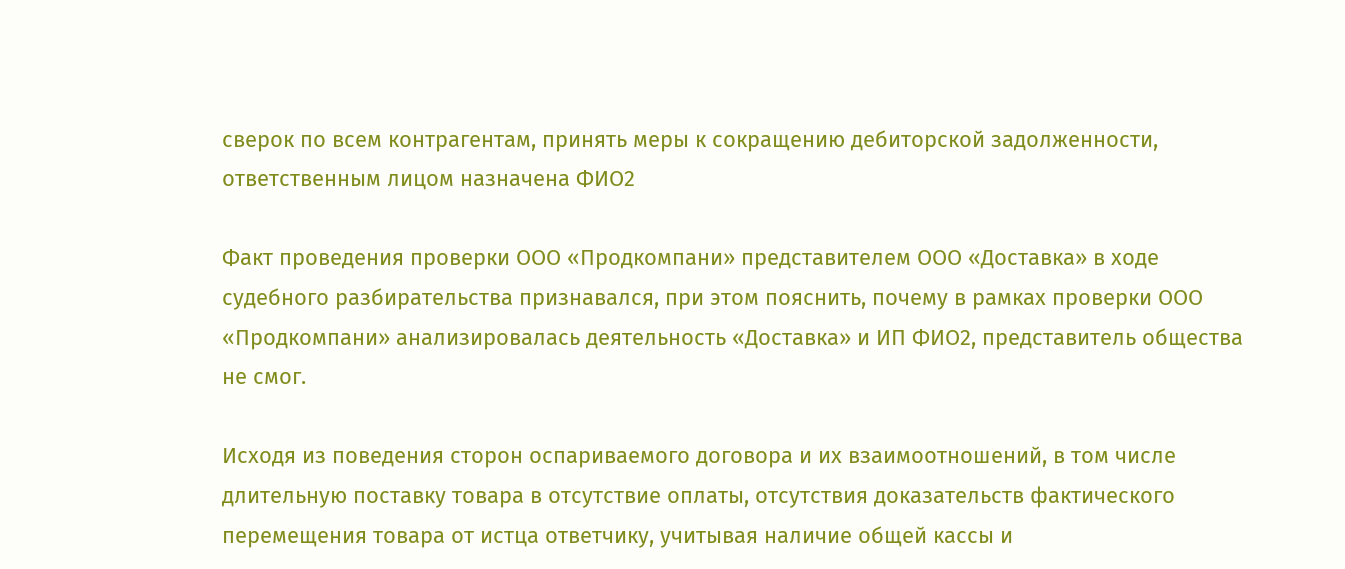сверок по всем контрагентам, принять меры к сокращению дебиторской задолженности, ответственным лицом назначена ФИО2

Факт проведения проверки ООО «Продкомпани» представителем ООО «Доставка» в ходе судебного разбирательства признавался, при этом пояснить, почему в рамках проверки ООО «Продкомпани» анализировалась деятельность «Доставка» и ИП ФИО2, представитель общества не смог.

Исходя из поведения сторон оспариваемого договора и их взаимоотношений, в том числе длительную поставку товара в отсутствие оплаты, отсутствия доказательств фактического перемещения товара от истца ответчику, учитывая наличие общей кассы и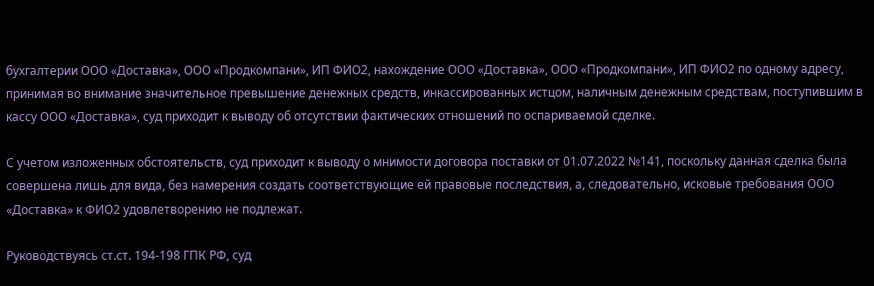бухгалтерии ООО «Доставка», ООО «Продкомпани», ИП ФИО2, нахождение ООО «Доставка», ООО «Продкомпани», ИП ФИО2 по одному адресу, принимая во внимание значительное превышение денежных средств, инкассированных истцом, наличным денежным средствам, поступившим в кассу ООО «Доставка», суд приходит к выводу об отсутствии фактических отношений по оспариваемой сделке.

С учетом изложенных обстоятельств, суд приходит к выводу о мнимости договора поставки от 01.07.2022 №141, поскольку данная сделка была совершена лишь для вида, без намерения создать соответствующие ей правовые последствия, а, следовательно, исковые требования ООО «Доставка» к ФИО2 удовлетворению не подлежат.

Руководствуясь ст.ст. 194-198 ГПК РФ, суд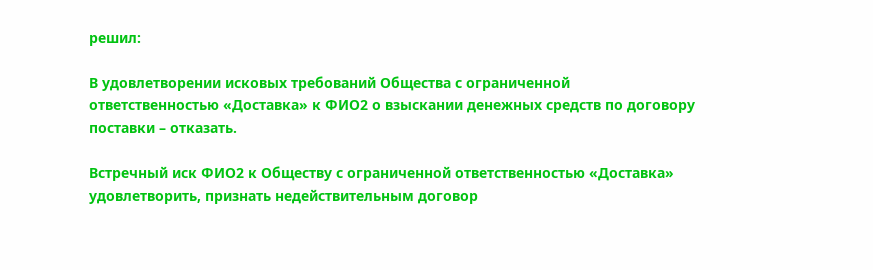решил:

В удовлетворении исковых требований Общества с ограниченной ответственностью «Доставка» к ФИО2 о взыскании денежных средств по договору поставки – отказать.

Встречный иск ФИО2 к Обществу с ограниченной ответственностью «Доставка» удовлетворить, признать недействительным договор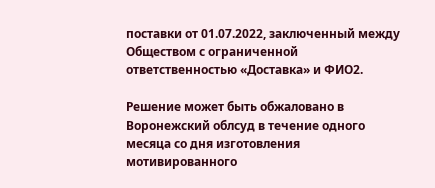поставки от 01.07.2022, заключенный между Обществом с ограниченной ответственностью «Доставка» и ФИО2.

Решение может быть обжаловано в Воронежский облсуд в течение одного месяца со дня изготовления мотивированного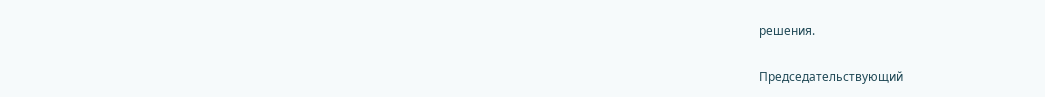решения.

Председательствующий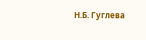Н.Б. Гуглева